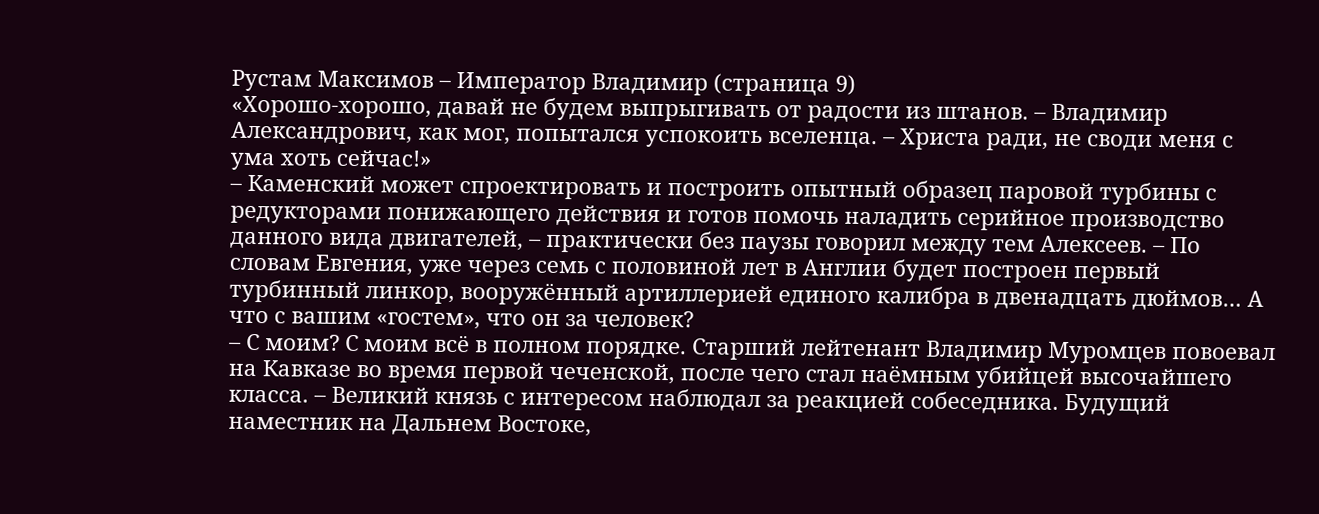Рустам Максимов – Император Владимир (страница 9)
«Хорошо-хорошо, давай не будем выпрыгивать от радости из штанов. – Владимир Александрович, как мог, попытался успокоить вселенца. – Христа ради, не своди меня с ума хоть сейчас!»
– Каменский может спроектировать и построить опытный образец паровой турбины с редукторами понижающего действия и готов помочь наладить серийное производство данного вида двигателей, – практически без паузы говорил между тем Алексеев. – По словам Евгения, уже через семь с половиной лет в Англии будет построен первый турбинный линкор, вооружённый артиллерией единого калибра в двенадцать дюймов… А что с вашим «гостем», что он за человек?
– С моим? С моим всё в полном порядке. Старший лейтенант Владимир Муромцев повоевал на Кавказе во время первой чеченской, после чего стал наёмным убийцей высочайшего класса. – Великий князь с интересом наблюдал за реакцией собеседника. Будущий наместник на Дальнем Востоке,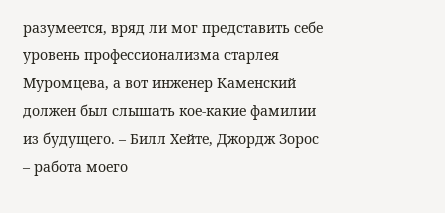разумеется, вряд ли мог представить себе уровень профессионализма старлея Муромцева, а вот инженер Каменский должен был слышать кое-какие фамилии из будущего. – Билл Хейте, Джордж Зорос – работа моего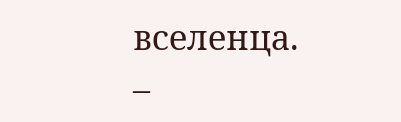вселенца.
–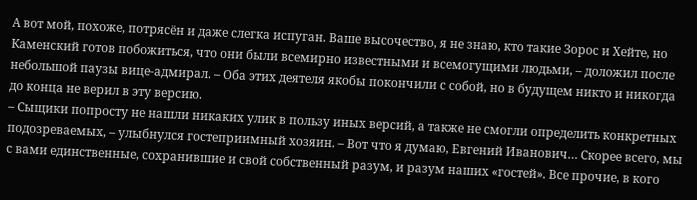А вот мой, похоже, потрясён и даже слегка испуган. Ваше высочество, я не знаю, кто такие Зорос и Хейте, но Каменский готов побожиться, что они были всемирно известными и всемогущими людьми, – доложил после небольшой паузы вице-адмирал. – Оба этих деятеля якобы покончили с собой, но в будущем никто и никогда до конца не верил в эту версию.
– Сыщики попросту не нашли никаких улик в пользу иных версий, а также не смогли определить конкретных подозреваемых, – улыбнулся гостеприимный хозяин. – Вот что я думаю, Евгений Иванович… Скорее всего, мы с вами единственные, сохранившие и свой собственный разум, и разум наших «гостей». Все прочие, в кого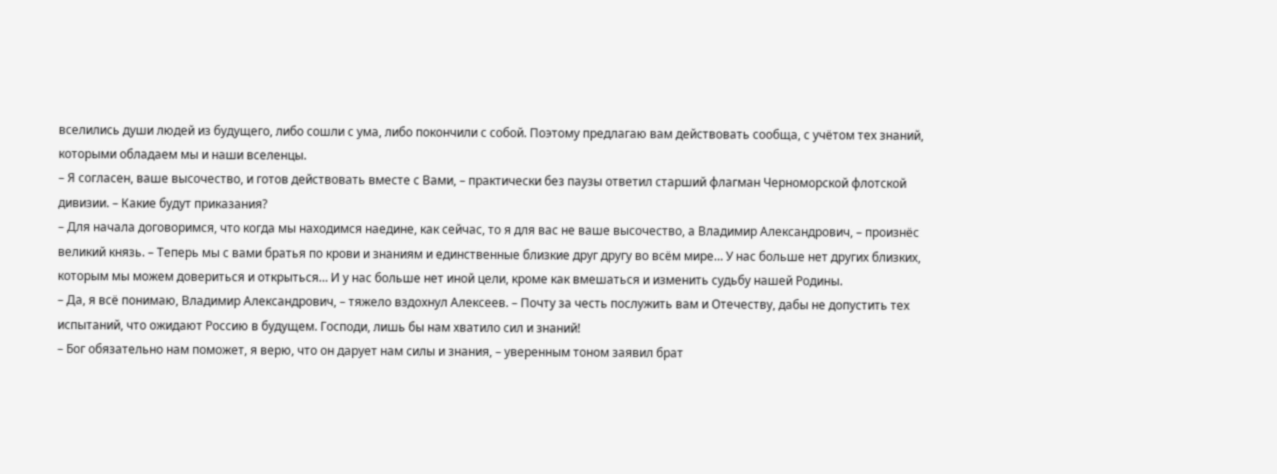вселились души людей из будущего, либо сошли с ума, либо покончили с собой. Поэтому предлагаю вам действовать сообща, с учётом тех знаний, которыми обладаем мы и наши вселенцы.
– Я согласен, ваше высочество, и готов действовать вместе с Вами, – практически без паузы ответил старший флагман Черноморской флотской дивизии. – Какие будут приказания?
– Для начала договоримся, что когда мы находимся наедине, как сейчас, то я для вас не ваше высочество, а Владимир Александрович, – произнёс великий князь. – Теперь мы с вами братья по крови и знаниям и единственные близкие друг другу во всём мире… У нас больше нет других близких, которым мы можем довериться и открыться… И у нас больше нет иной цели, кроме как вмешаться и изменить судьбу нашей Родины.
– Да, я всё понимаю, Владимир Александрович, – тяжело вздохнул Алексеев. – Почту за честь послужить вам и Отечеству, дабы не допустить тех испытаний, что ожидают Россию в будущем. Господи, лишь бы нам хватило сил и знаний!
– Бог обязательно нам поможет, я верю, что он дарует нам силы и знания, – уверенным тоном заявил брат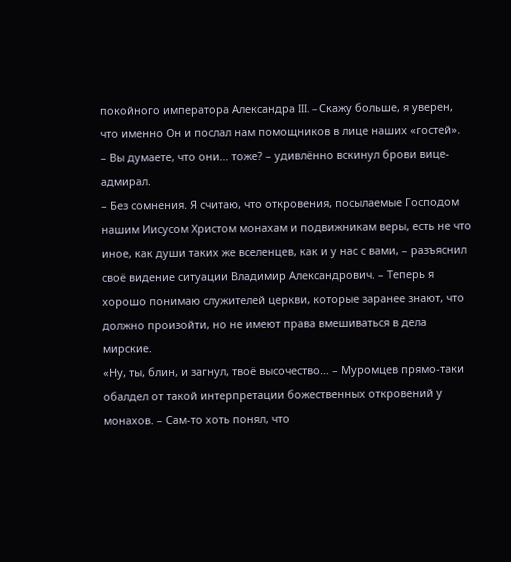покойного императора Александра III. – Скажу больше, я уверен, что именно Он и послал нам помощников в лице наших «гостей».
– Вы думаете, что они… тоже? – удивлённо вскинул брови вице-адмирал.
– Без сомнения. Я считаю, что откровения, посылаемые Господом нашим Иисусом Христом монахам и подвижникам веры, есть не что иное, как души таких же вселенцев, как и у нас с вами, – разъяснил своё видение ситуации Владимир Александрович. – Теперь я хорошо понимаю служителей церкви, которые заранее знают, что должно произойти, но не имеют права вмешиваться в дела мирские.
«Ну, ты, блин, и загнул, твоё высочество… – Муромцев прямо-таки обалдел от такой интерпретации божественных откровений у монахов. – Сам-то хоть понял, что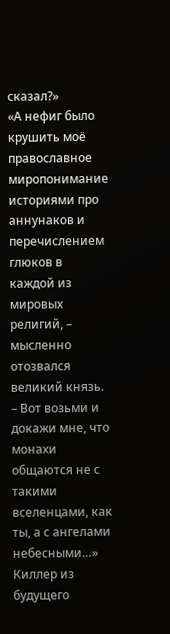сказал?»
«А нефиг было крушить моё православное миропонимание историями про аннунаков и перечислением глюков в каждой из мировых религий, – мысленно отозвался великий князь. – Вот возьми и докажи мне, что монахи общаются не с такими вселенцами, как ты, а с ангелами небесными…»
Киллер из будущего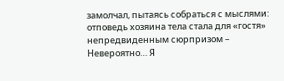замолчал, пытаясь собраться с мыслями: отповедь хозяина тела стала для «гостя» непредвиденным сюрпризом – Невероятно… Я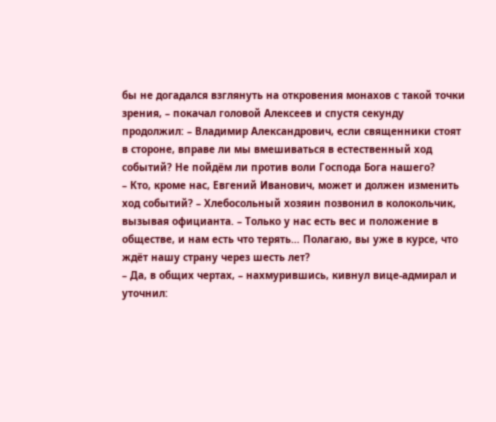бы не догадался взглянуть на откровения монахов с такой точки зрения, – покачал головой Алексеев и спустя секунду продолжил: – Владимир Александрович, если священники стоят в стороне, вправе ли мы вмешиваться в естественный ход событий? Не пойдём ли против воли Господа Бога нашего?
– Кто, кроме нас, Евгений Иванович, может и должен изменить ход событий? – Хлебосольный хозяин позвонил в колокольчик, вызывая официанта. – Только у нас есть вес и положение в обществе, и нам есть что терять… Полагаю, вы уже в курсе, что ждёт нашу страну через шесть лет?
– Да, в общих чертах, – нахмурившись, кивнул вице-адмирал и уточнил: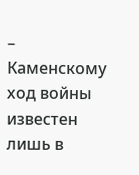– Каменскому ход войны известен лишь в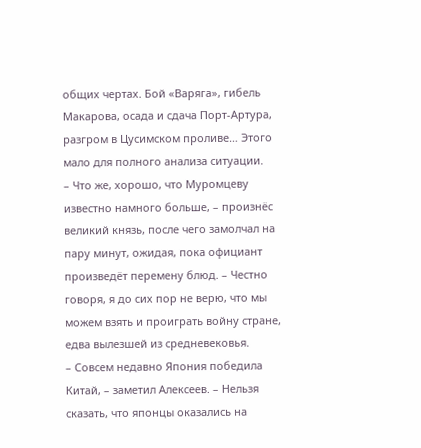общих чертах. Бой «Варяга», гибель Макарова, осада и сдача Порт-Артура, разгром в Цусимском проливе… Этого мало для полного анализа ситуации.
– Что же, хорошо, что Муромцеву известно намного больше, – произнёс великий князь, после чего замолчал на пару минут, ожидая, пока официант произведёт перемену блюд. – Честно говоря, я до сих пор не верю, что мы можем взять и проиграть войну стране, едва вылезшей из средневековья.
– Совсем недавно Япония победила Китай, – заметил Алексеев. – Нельзя сказать, что японцы оказались на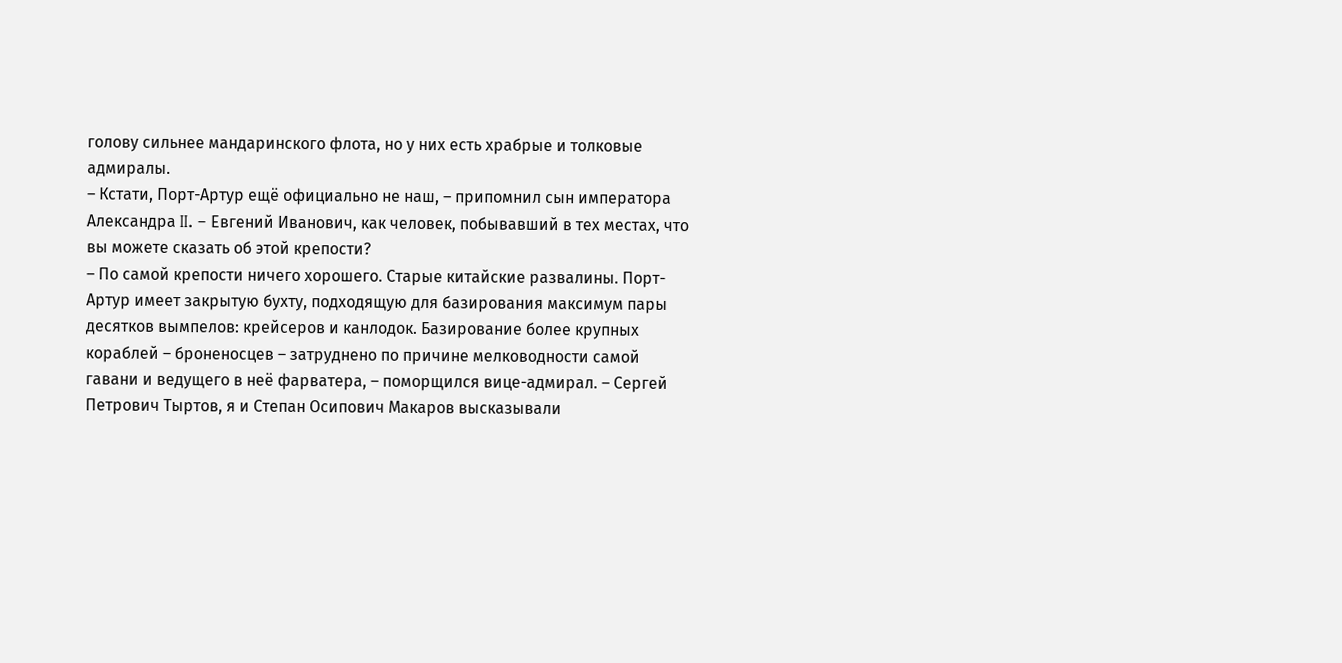голову сильнее мандаринского флота, но у них есть храбрые и толковые адмиралы.
– Кстати, Порт-Артур ещё официально не наш, – припомнил сын императора Александра II. – Евгений Иванович, как человек, побывавший в тех местах, что вы можете сказать об этой крепости?
– По самой крепости ничего хорошего. Старые китайские развалины. Порт-Артур имеет закрытую бухту, подходящую для базирования максимум пары десятков вымпелов: крейсеров и канлодок. Базирование более крупных кораблей – броненосцев – затруднено по причине мелководности самой гавани и ведущего в неё фарватера, – поморщился вице-адмирал. – Сергей Петрович Тыртов, я и Степан Осипович Макаров высказывали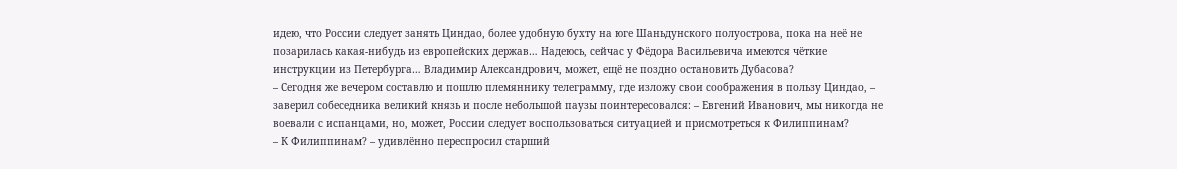идею, что России следует занять Циндао, более удобную бухту на юге Шаньдунского полуострова, пока на неё не позарилась какая-нибудь из европейских держав… Надеюсь, сейчас у Фёдора Васильевича имеются чёткие инструкции из Петербурга… Владимир Александрович, может, ещё не поздно остановить Дубасова?
– Сегодня же вечером составлю и пошлю племяннику телеграмму, где изложу свои соображения в пользу Циндао, – заверил собеседника великий князь и после небольшой паузы поинтересовался: – Евгений Иванович, мы никогда не воевали с испанцами, но, может, России следует воспользоваться ситуацией и присмотреться к Филиппинам?
– К Филиппинам? – удивлённо переспросил старший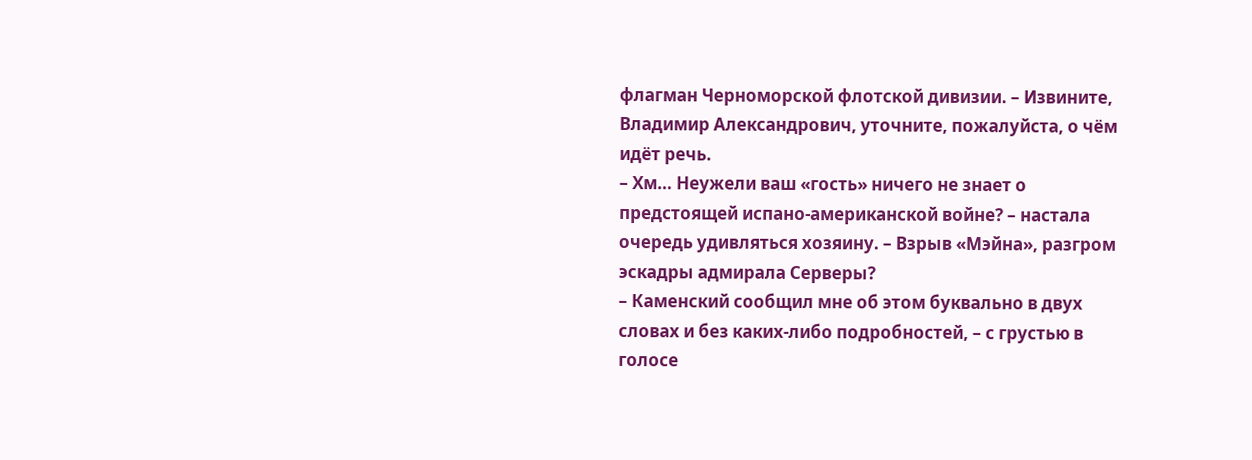флагман Черноморской флотской дивизии. – Извините, Владимир Александрович, уточните, пожалуйста, о чём идёт речь.
– Хм… Неужели ваш «гость» ничего не знает о предстоящей испано-американской войне? – настала очередь удивляться хозяину. – Взрыв «Мэйна», разгром эскадры адмирала Серверы?
– Каменский сообщил мне об этом буквально в двух словах и без каких-либо подробностей, – с грустью в голосе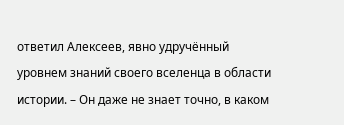ответил Алексеев, явно удручённый уровнем знаний своего вселенца в области истории. – Он даже не знает точно, в каком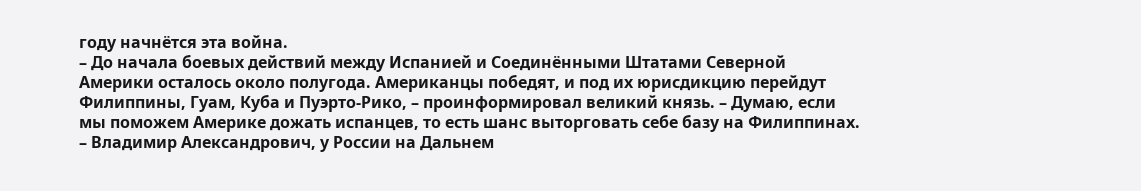году начнётся эта война.
– До начала боевых действий между Испанией и Соединёнными Штатами Северной Америки осталось около полугода. Американцы победят, и под их юрисдикцию перейдут Филиппины, Гуам, Куба и Пуэрто-Рико, – проинформировал великий князь. – Думаю, если мы поможем Америке дожать испанцев, то есть шанс выторговать себе базу на Филиппинах.
– Владимир Александрович, у России на Дальнем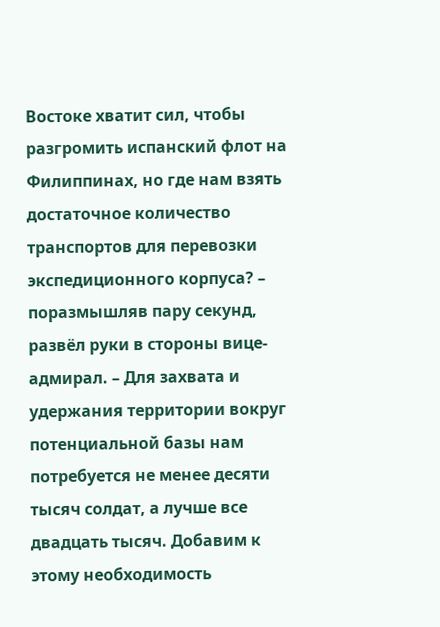Востоке хватит сил, чтобы разгромить испанский флот на Филиппинах, но где нам взять достаточное количество транспортов для перевозки экспедиционного корпуса? – поразмышляв пару секунд, развёл руки в стороны вице-адмирал. – Для захвата и удержания территории вокруг потенциальной базы нам потребуется не менее десяти тысяч солдат, а лучше все двадцать тысяч. Добавим к этому необходимость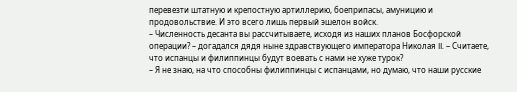перевезти штатную и крепостную артиллерию, боеприпасы, амуницию и продовольствие. И это всего лишь первый эшелон войск.
– Численность десанта вы рассчитываете, исходя из наших планов Босфорской операции? – догадался дядя ныне здравствующего императора Николая II. – Считаете, что испанцы и филиппинцы будут воевать с нами не хуже турок?
– Я не знаю, на что способны филиппинцы с испанцами, но думаю, что наши русские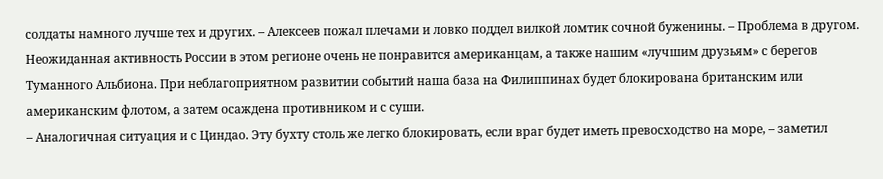солдаты намного лучше тех и других. – Алексеев пожал плечами и ловко поддел вилкой ломтик сочной буженины. – Проблема в другом. Неожиданная активность России в этом регионе очень не понравится американцам, а также нашим «лучшим друзьям» с берегов Туманного Альбиона. При неблагоприятном развитии событий наша база на Филиппинах будет блокирована британским или американским флотом, а затем осаждена противником и с суши.
– Аналогичная ситуация и с Циндао. Эту бухту столь же легко блокировать, если враг будет иметь превосходство на море, – заметил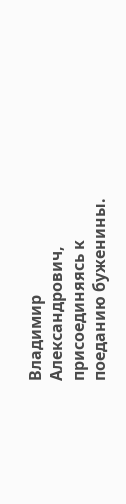Владимир Александрович, присоединяясь к поеданию буженины.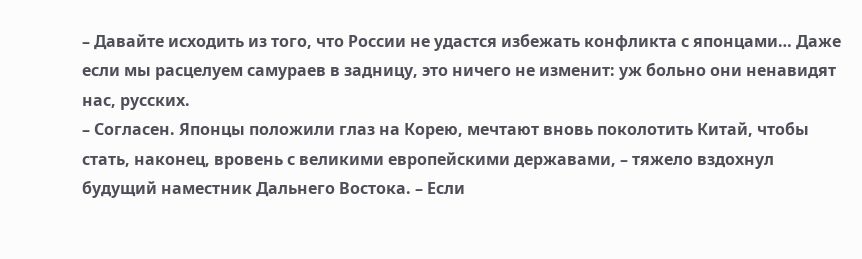– Давайте исходить из того, что России не удастся избежать конфликта с японцами… Даже если мы расцелуем самураев в задницу, это ничего не изменит: уж больно они ненавидят нас, русских.
– Согласен. Японцы положили глаз на Корею, мечтают вновь поколотить Китай, чтобы стать, наконец, вровень с великими европейскими державами, – тяжело вздохнул будущий наместник Дальнего Востока. – Если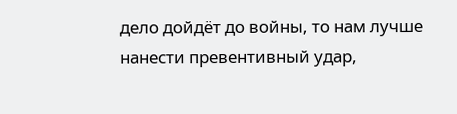дело дойдёт до войны, то нам лучше нанести превентивный удар,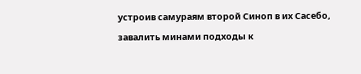устроив самураям второй Синоп в их Сасебо, завалить минами подходы к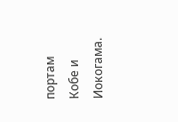портам Кобе и Иокогама.